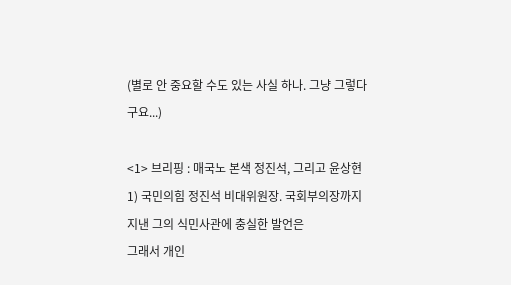(별로 안 중요할 수도 있는 사실 하나. 그냥 그렇다구요...)

<1> 브리핑 : 매국노 본색 정진석, 그리고 윤상현
1) 국민의힘 정진석 비대위원장. 국회부의장까지 지낸 그의 식민사관에 충실한 발언은
그래서 개인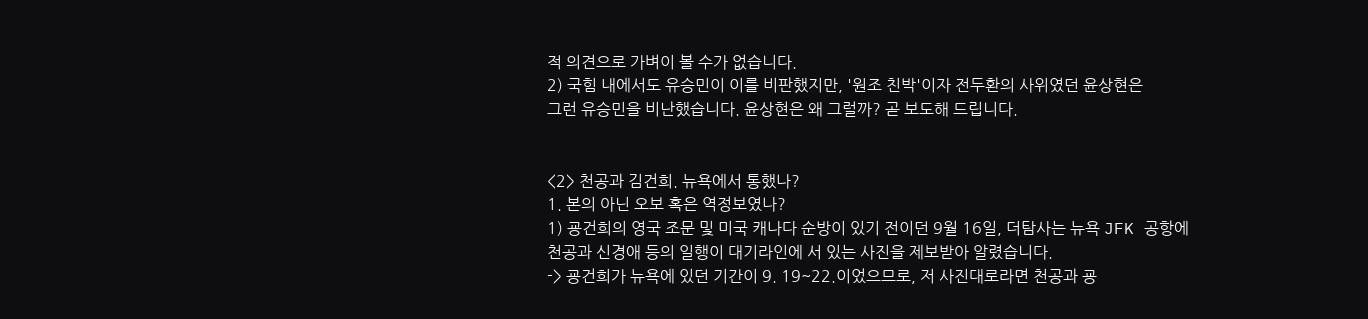적 의견으로 가벼이 볼 수가 없습니다.
2) 국힘 내에서도 유승민이 이를 비판했지만, '원조 친박'이자 전두환의 사위였던 윤상현은
그런 유승민을 비난했습니다. 윤상현은 왜 그럴까? 곧 보도해 드립니다.


<2> 천공과 김건희. 뉴욕에서 통했나?
1. 본의 아닌 오보 혹은 역정보였나?
1) 굥건희의 영국 조문 및 미국 캐나다 순방이 있기 전이던 9월 16일, 더탐사는 뉴욕 JFK 공항에
천공과 신경애 등의 일행이 대기라인에 서 있는 사진을 제보받아 알렸습니다.
-> 굥건희가 뉴욕에 있던 기간이 9. 19~22.이었으므로, 저 사진대로라면 천공과 굥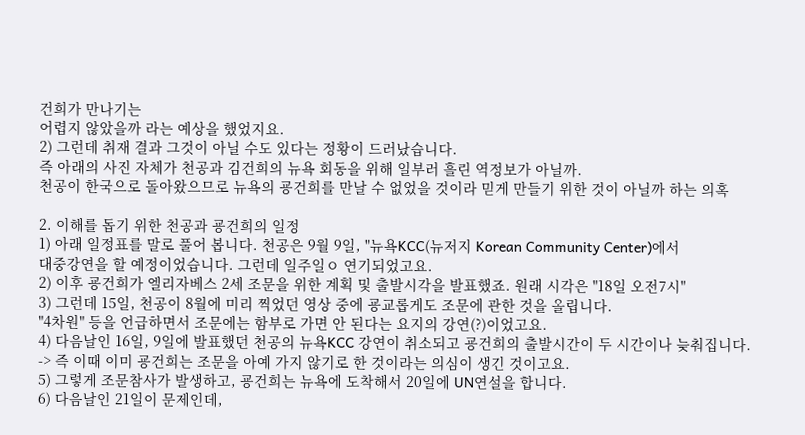건희가 만나기는
어렵지 않았을까 라는 예상을 했었지요.
2) 그런데 취재 결과 그것이 아닐 수도 있다는 정황이 드러났습니다.
즉 아래의 사진 자체가 천공과 김건희의 뉴욕 회동을 위해 일부러 흘린 역정보가 아닐까.
천공이 한국으로 돌아왔으므로 뉴욕의 굥건희를 만날 수 없었을 것이라 믿게 만들기 위한 것이 아닐까 하는 의혹

2. 이해를 돕기 위한 천공과 굥건희의 일정
1) 아래 일정표를 말로 풀어 봅니다. 천공은 9월 9일, "뉴욕KCC(뉴저지 Korean Community Center)에서
대중강연을 할 예정이었습니다. 그런데 일주일ㅇ 연기되었고요.
2) 이후 굥건희가 엘리자베스 2세 조문을 위한 계획 및 출발시각을 발표했죠. 원래 시각은 "18일 오전7시"
3) 그런데 15일, 천공이 8월에 미리 찍었던 영상 중에 굥교롭게도 조문에 관한 것을 올립니다.
"4차원" 등을 언급하면서 조문에는 함부로 가면 안 된다는 요지의 강연(?)이었고요.
4) 다음날인 16일, 9일에 발표했던 천공의 뉴욕KCC 강연이 취소되고 굥건희의 출발시간이 두 시간이나 늦춰집니다.
-> 즉 이때 이미 굥건희는 조문을 아예 가지 않기로 한 것이라는 의심이 생긴 것이고요.
5) 그렇게 조문참사가 발생하고, 굥건희는 뉴욕에 도착해서 20일에 UN연설을 합니다.
6) 다음날인 21일이 문제인데,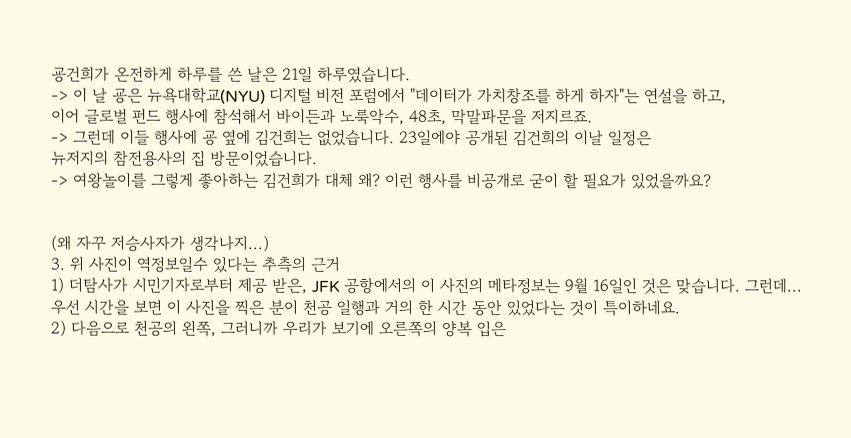굥건희가 온전하게 하루를 쓴 날은 21일 하루였습니다.
-> 이 날 굥은 뉴욕대학교(NYU) 디지털 비전 포럼에서 "데이터가 가치창조를 하게 하자"는 연설을 하고,
이어 글로벌 펀드 행사에 참석해서 바이든과 노룩악수, 48초, 막말파문을 저지르죠.
-> 그런데 이들 행사에 굥 옆에 김건희는 없었습니다. 23일에야 공개된 김건희의 이날 일정은
뉴저지의 참전용사의 집 방문이었습니다.
-> 여왕놀이를 그렇게 좋아하는 김건희가 대체 왜? 이런 행사를 비공개로 굳이 할 필요가 있었을까요?


(왜 자꾸 저승사자가 생각나지...)
3. 위 사진이 역정보일수 있다는 추측의 근거
1) 더탐사가 시민기자로부터 제공 받은, JFK 공항에서의 이 사진의 메타정보는 9월 16일인 것은 맞습니다. 그런데...
우선 시간을 보면 이 사진을 찍은 분이 천공 일행과 거의 한 시간 동안 있었다는 것이 특이하네요.
2) 다음으로 천공의 왼쪽, 그러니까 우리가 보기에 오른쪽의 양복 입은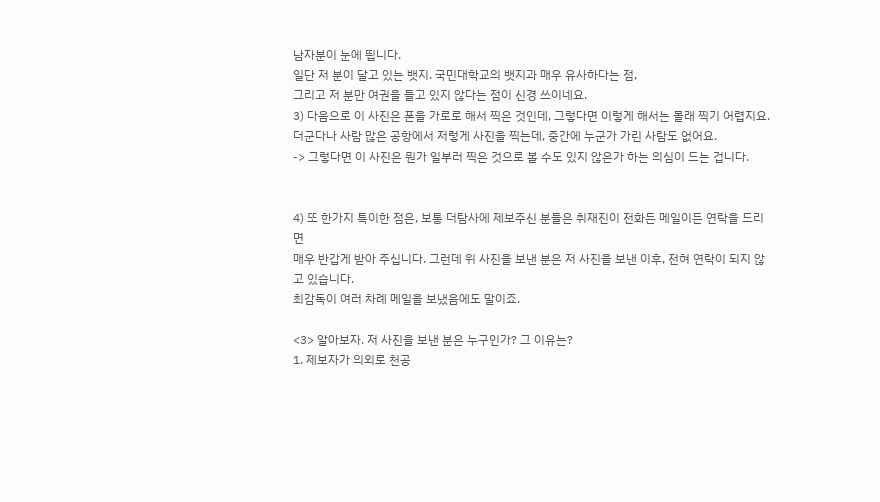남자분이 눈에 띕니다.
일단 저 분이 달고 있는 뱃지. 국민대학교의 뱃지과 매우 유사하다는 점,
그리고 저 분만 여권을 들고 있지 않다는 점이 신경 쓰이네요.
3) 다음으로 이 사진은 폰을 가로로 해서 찍은 것인데, 그렇다면 이렇게 해서는 몰래 찍기 어렵지요.
더군다나 사람 많은 공항에서 저렇게 사진을 찍는데, 중간에 누군가 가린 사람도 없어요.
-> 그렇다면 이 사진은 뭔가 일부러 찍은 것으로 볼 수도 있지 않은가 하는 의심이 드는 겁니다.


4) 또 한가지 특이한 점은, 보통 더탐사에 제보주신 분들은 취재진이 전화든 메일이든 연락을 드리면
매우 반갑게 받아 주십니다. 그런데 위 사진을 보낸 분은 저 사진을 보낸 이후, 전혀 연락이 되지 않고 있습니다.
최감독이 여러 차례 메일을 보냈음에도 말이죠.

<3> 알아보자. 저 사진을 보낸 분은 누구인가? 그 이유는?
1. 제보자가 의외로 천공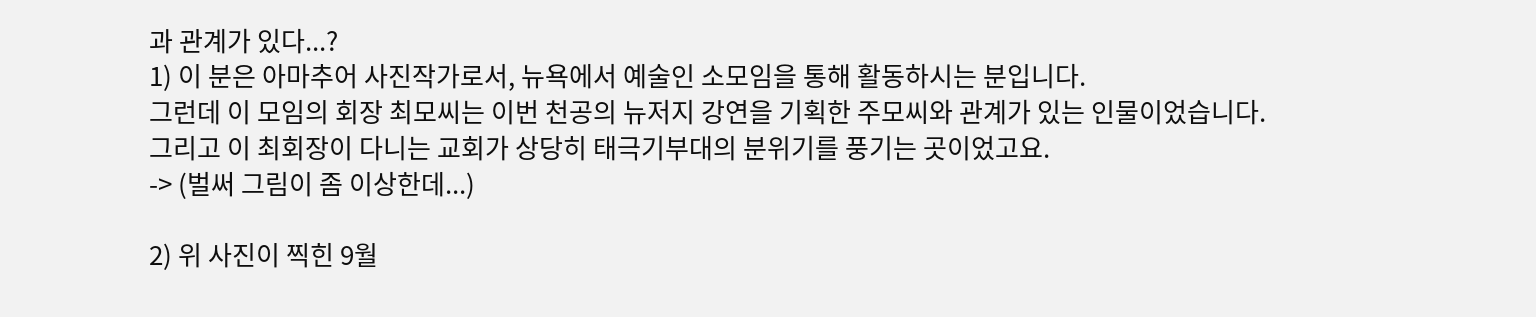과 관계가 있다...?
1) 이 분은 아마추어 사진작가로서, 뉴욕에서 예술인 소모임을 통해 활동하시는 분입니다.
그런데 이 모임의 회장 최모씨는 이번 천공의 뉴저지 강연을 기획한 주모씨와 관계가 있는 인물이었습니다.
그리고 이 최회장이 다니는 교회가 상당히 태극기부대의 분위기를 풍기는 곳이었고요.
-> (벌써 그림이 좀 이상한데...)

2) 위 사진이 찍힌 9월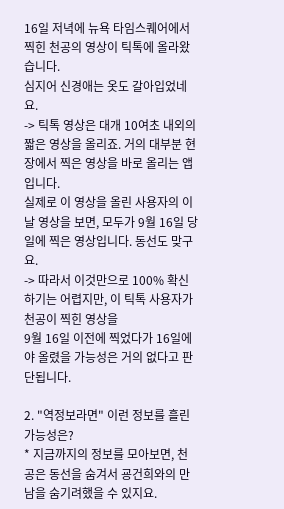16일 저녁에 뉴욕 타임스퀘어에서 찍힌 천공의 영상이 틱톡에 올라왔습니다.
심지어 신경애는 옷도 갈아입었네요.
-> 틱톡 영상은 대개 10여초 내외의 짧은 영상을 올리죠. 거의 대부분 현장에서 찍은 영상을 바로 올리는 앱입니다.
실제로 이 영상을 올린 사용자의 이날 영상을 보면, 모두가 9월 16일 당일에 찍은 영상입니다. 동선도 맞구요.
-> 따라서 이것만으로 100% 확신하기는 어렵지만, 이 틱톡 사용자가 천공이 찍힌 영상을
9월 16일 이전에 찍었다가 16일에야 올렸을 가능성은 거의 없다고 판단됩니다.

2. "역정보라면" 이런 정보를 흘린 가능성은?
* 지금까지의 정보를 모아보면, 천공은 동선을 숨겨서 굥건희와의 만남을 숨기려했을 수 있지요.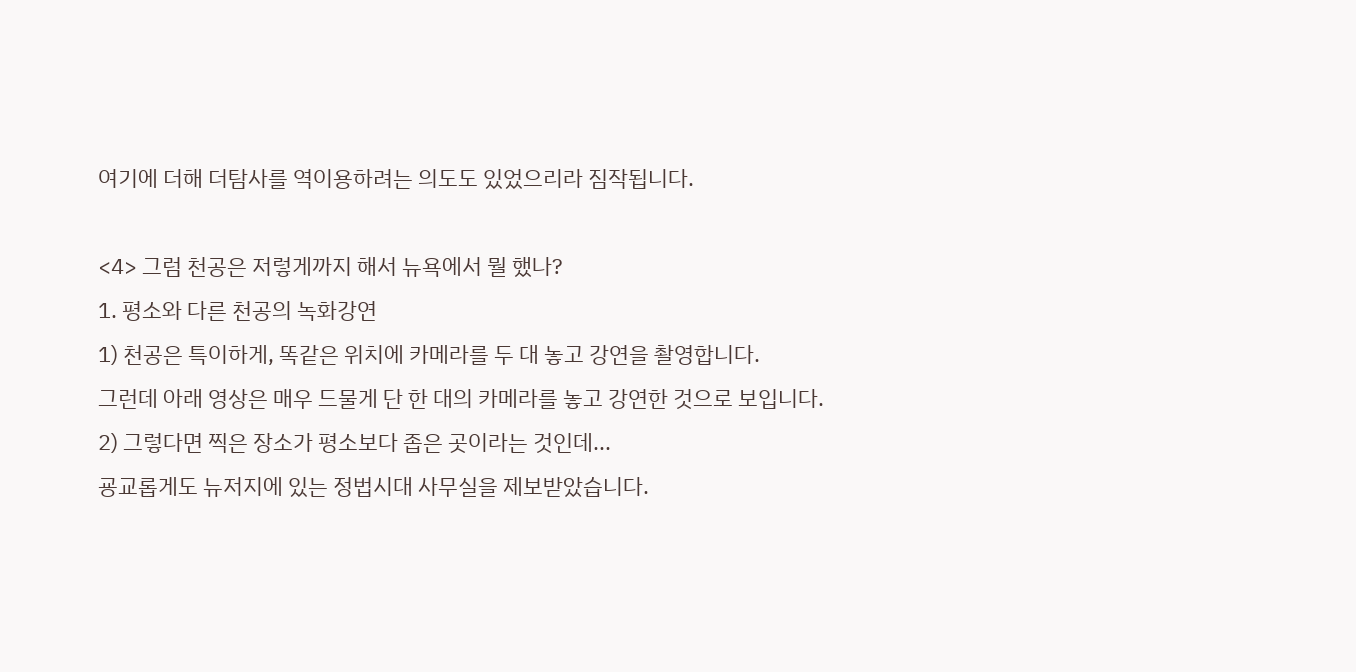여기에 더해 더탐사를 역이용하려는 의도도 있었으리라 짐작됩니다.

<4> 그럼 천공은 저렇게까지 해서 뉴욕에서 뭘 했나?
1. 평소와 다른 천공의 녹화강연
1) 천공은 특이하게, 똑같은 위치에 카메라를 두 대 놓고 강연을 촬영합니다.
그런데 아래 영상은 매우 드물게 단 한 대의 카메라를 놓고 강연한 것으로 보입니다.
2) 그렇다면 찍은 장소가 평소보다 좁은 곳이라는 것인데...
굥교롭게도 뉴저지에 있는 정법시대 사무실을 제보받았습니다.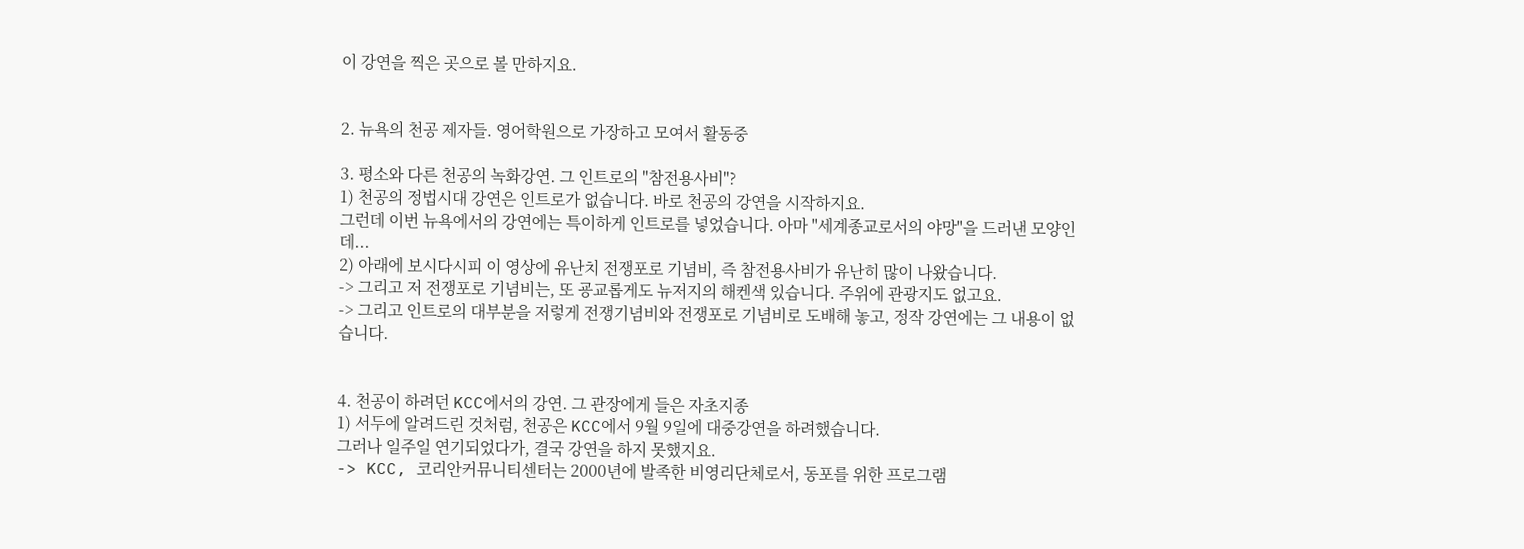이 강연을 찍은 곳으로 볼 만하지요.


2. 뉴욕의 천공 제자들. 영어학원으로 가장하고 모여서 활동중

3. 평소와 다른 천공의 녹화강연. 그 인트로의 "참전용사비"?
1) 천공의 정법시대 강연은 인트로가 없습니다. 바로 천공의 강연을 시작하지요.
그런데 이번 뉴욕에서의 강연에는 특이하게 인트로를 넣었습니다. 아마 "세계종교로서의 야망"을 드러낸 모양인데...
2) 아래에 보시다시피 이 영상에 유난치 전쟁포로 기념비, 즉 참전용사비가 유난히 많이 나왔습니다.
-> 그리고 저 전쟁포로 기념비는, 또 굥교롭게도 뉴저지의 해켄색 있습니다. 주위에 관광지도 없고요.
-> 그리고 인트로의 대부분을 저렇게 전쟁기념비와 전쟁포로 기념비로 도배해 놓고, 정작 강연에는 그 내용이 없습니다.


4. 천공이 하려던 KCC에서의 강연. 그 관장에게 들은 자초지종
1) 서두에 알려드린 것처럼, 천공은 KCC에서 9월 9일에 대중강연을 하려했습니다.
그러나 일주일 연기되었다가, 결국 강연을 하지 못했지요.
-> KCC, 코리안커뮤니티센터는 2000년에 발족한 비영리단체로서, 동포를 위한 프로그램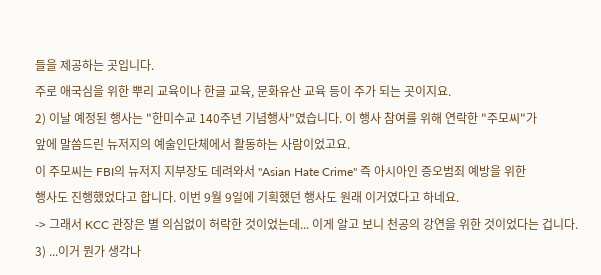들을 제공하는 곳입니다.
주로 애국심을 위한 뿌리 교육이나 한글 교육, 문화유산 교육 등이 주가 되는 곳이지요.
2) 이날 예정된 행사는 "한미수교 140주년 기념행사"였습니다. 이 행사 참여를 위해 연락한 "주모씨"가
앞에 말씀드린 뉴저지의 예술인단체에서 활동하는 사람이었고요.
이 주모씨는 FBI의 뉴저지 지부장도 데려와서 "Asian Hate Crime" 즉 아시아인 증오범죄 예방을 위한
행사도 진행했었다고 합니다. 이번 9월 9일에 기획했던 행사도 원래 이거였다고 하네요.
-> 그래서 KCC 관장은 별 의심없이 허락한 것이었는데... 이게 알고 보니 천공의 강연을 위한 것이었다는 겁니다.
3) ...이거 뭔가 생각나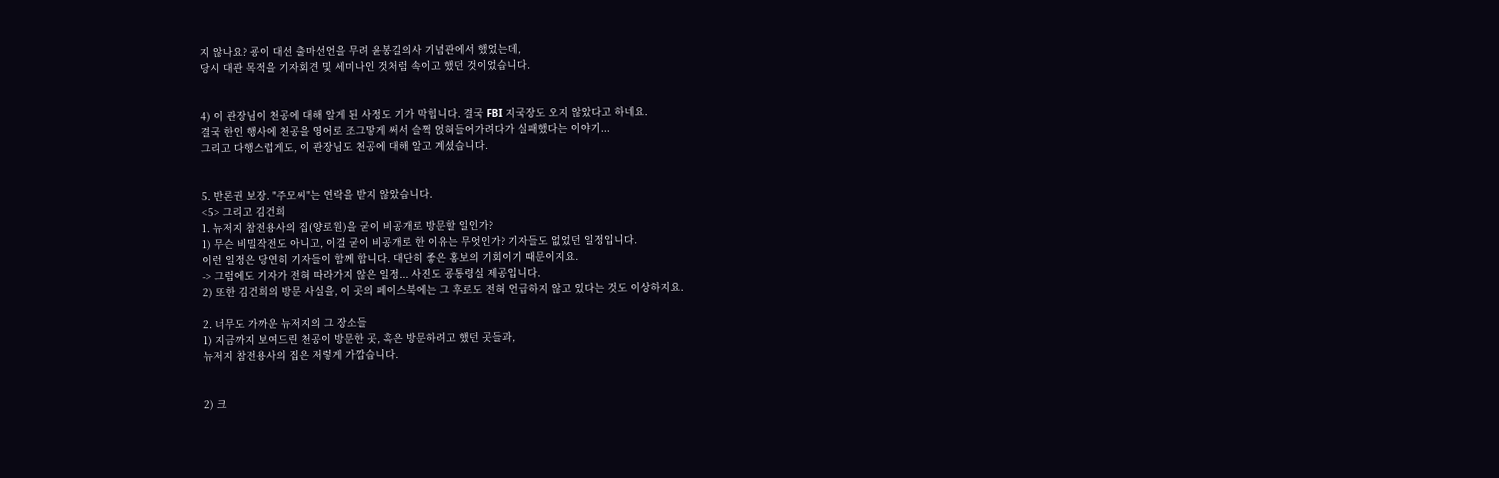지 않나요? 굥이 대선 출마선언을 무려 윤봉길의사 기념관에서 했었는데,
당시 대관 목적을 기자회견 및 세미나인 것처럼 속이고 했던 것이었습니다.


4) 이 관장님이 천공에 대해 알게 된 사정도 기가 막힙니다. 결국 FBI 지국장도 오지 않았다고 하네요.
결국 한인 행사에 천공을 영어로 조그맣게 써서 슬쩍 얹혀들어가려다가 실패했다는 이야기...
그리고 다행스럽게도, 이 관장님도 천공에 대해 알고 계셨습니다.


5. 반론권 보장. "주모씨"는 연락을 받지 않았습니다.
<5> 그리고 김건희
1. 뉴저지 참전용사의 집(양로원)을 굳이 비공개로 방문할 일인가?
1) 무슨 비밀작전도 아니고, 이걸 굳이 비공개로 한 이유는 무엇인가? 기자들도 없었던 일정입니다.
이런 일정은 당연히 기자들이 함께 합니다. 대단히 좋은 홍보의 기회이기 때문이지요.
-> 그럼에도 기자가 전혀 따라가지 않은 일정... 사진도 굥통령실 제공입니다.
2) 또한 김건희의 방문 사실을, 이 곳의 페이스북에는 그 후로도 전혀 언급하지 않고 있다는 것도 이상하지요.

2. 너무도 가까운 뉴저지의 그 장소들
1) 지금까지 보여드린 천공이 방문한 곳, 혹은 방문하려고 했던 곳들과,
뉴저지 참전용사의 집은 저렇게 가깝습니다.


2) 크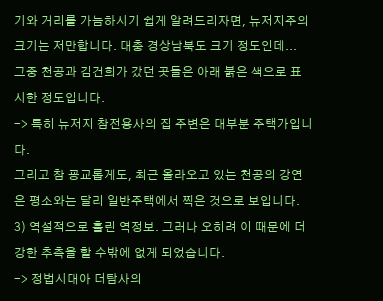기와 거리를 가늠하시기 쉽게 알려드리자면, 뉴저지주의 크기는 저만합니다. 대충 경상남북도 크기 정도인데...
그중 천공과 김건희가 갔던 곳들은 아래 붉은 색으로 표시한 정도입니다.
-> 특히 뉴저지 참전용사의 집 주변은 대부분 주택가입니다.
그리고 참 굥교롭게도, 최근 올라오고 있는 천공의 강연은 평소와는 달리 일반주택에서 찍은 것으로 보입니다.
3) 역설적으로 흘린 역정보. 그러나 오히려 이 때문에 더 강한 추측을 할 수밖에 없게 되었습니다.
-> 정법시대아 더탐사의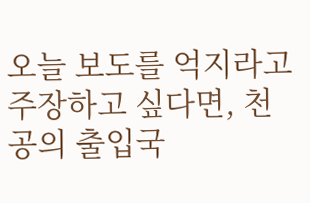오늘 보도를 억지라고 주장하고 싶다면, 천공의 출입국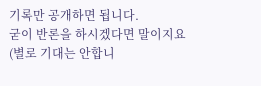기록만 공개하면 됩니다.
굳이 반론을 하시겠다면 말이지요(별로 기대는 안합니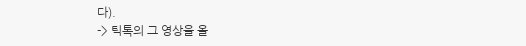다).
-> 틱톡의 그 영상을 올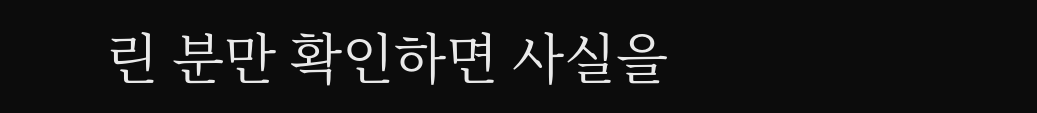린 분만 확인하면 사실을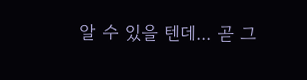알 수 있을 텐데... 곧 그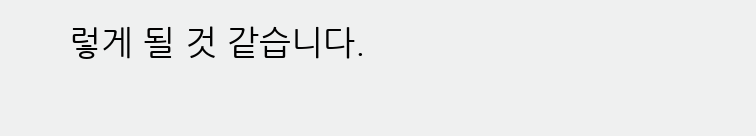렇게 될 것 같습니다.